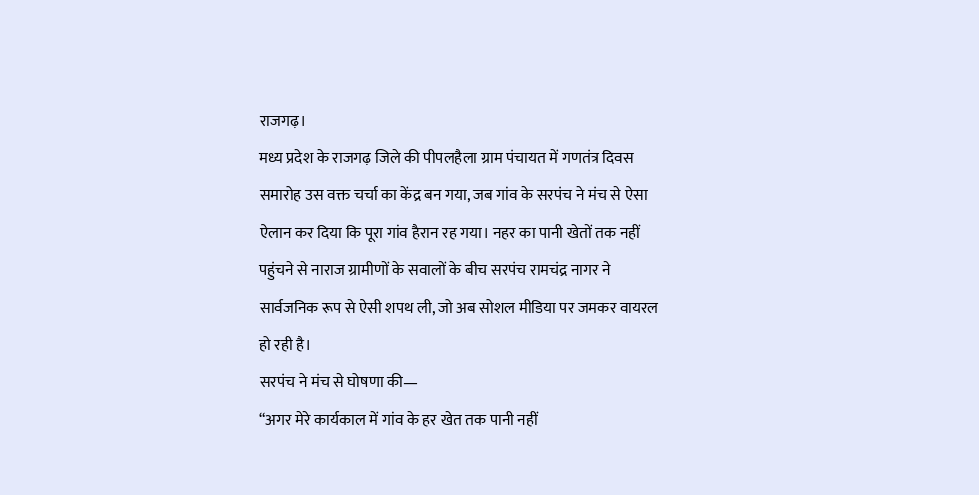राजगढ़।
मध्य प्रदेश के राजगढ़ जिले की पीपलहैला ग्राम पंचायत में गणतंत्र दिवस समारोह उस वक्त चर्चा का केंद्र बन गया, जब गांव के सरपंच ने मंच से ऐसा ऐलान कर दिया कि पूरा गांव हैरान रह गया। नहर का पानी खेतों तक नहीं पहुंचने से नाराज ग्रामीणों के सवालों के बीच सरपंच रामचंद्र नागर ने सार्वजनिक रूप से ऐसी शपथ ली, जो अब सोशल मीडिया पर जमकर वायरल हो रही है।
सरपंच ने मंच से घोषणा की—
“अगर मेरे कार्यकाल में गांव के हर खेत तक पानी नहीं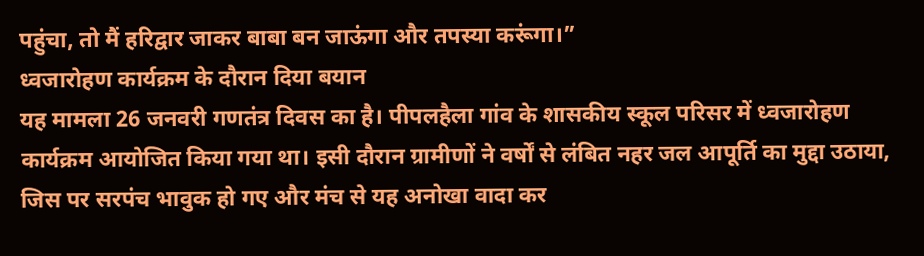पहुंचा, तो मैं हरिद्वार जाकर बाबा बन जाऊंगा और तपस्या करूंगा।”
ध्वजारोहण कार्यक्रम के दौरान दिया बयान
यह मामला 26 जनवरी गणतंत्र दिवस का है। पीपलहैला गांव के शासकीय स्कूल परिसर में ध्वजारोहण कार्यक्रम आयोजित किया गया था। इसी दौरान ग्रामीणों ने वर्षों से लंबित नहर जल आपूर्ति का मुद्दा उठाया, जिस पर सरपंच भावुक हो गए और मंच से यह अनोखा वादा कर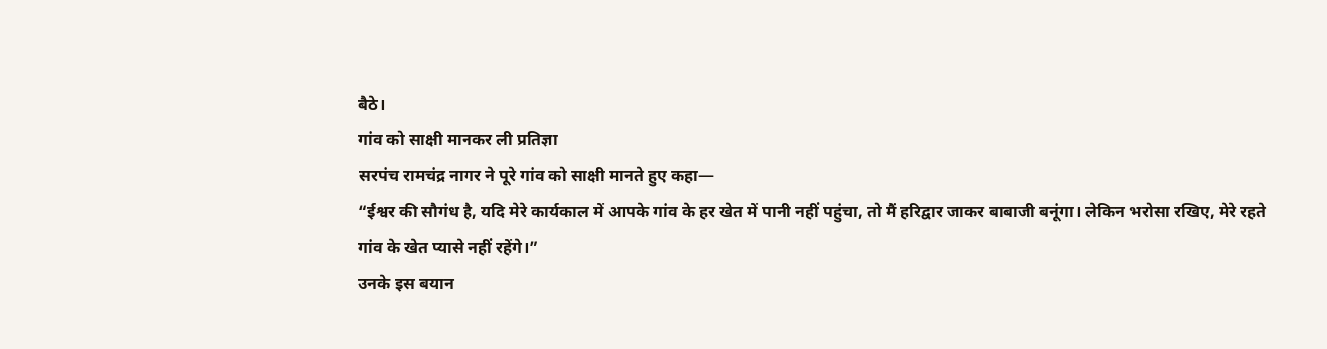बैठे।
गांव को साक्षी मानकर ली प्रतिज्ञा
सरपंच रामचंद्र नागर ने पूरे गांव को साक्षी मानते हुए कहा—
“ईश्वर की सौगंध है, यदि मेरे कार्यकाल में आपके गांव के हर खेत में पानी नहीं पहुंचा, तो मैं हरिद्वार जाकर बाबाजी बनूंगा। लेकिन भरोसा रखिए, मेरे रहते गांव के खेत प्यासे नहीं रहेंगे।”
उनके इस बयान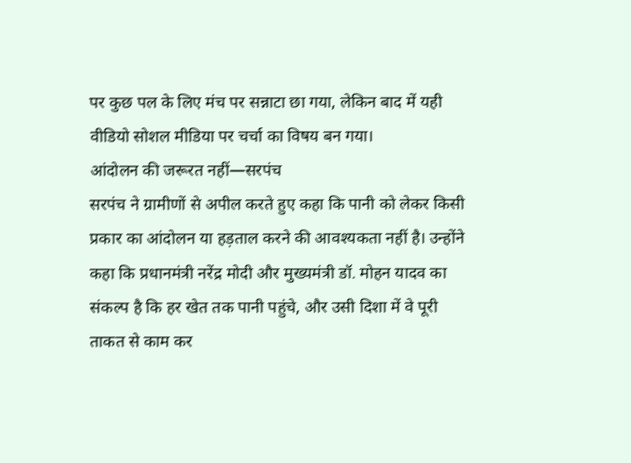पर कुछ पल के लिए मंच पर सन्नाटा छा गया, लेकिन बाद में यही वीडियो सोशल मीडिया पर चर्चा का विषय बन गया।
आंदोलन की जरूरत नहीं—सरपंच
सरपंच ने ग्रामीणों से अपील करते हुए कहा कि पानी को लेकर किसी प्रकार का आंदोलन या हड़ताल करने की आवश्यकता नहीं है। उन्होंने कहा कि प्रधानमंत्री नरेंद्र मोदी और मुख्यमंत्री डॉ. मोहन यादव का संकल्प है कि हर खेत तक पानी पहुंचे, और उसी दिशा में वे पूरी ताकत से काम कर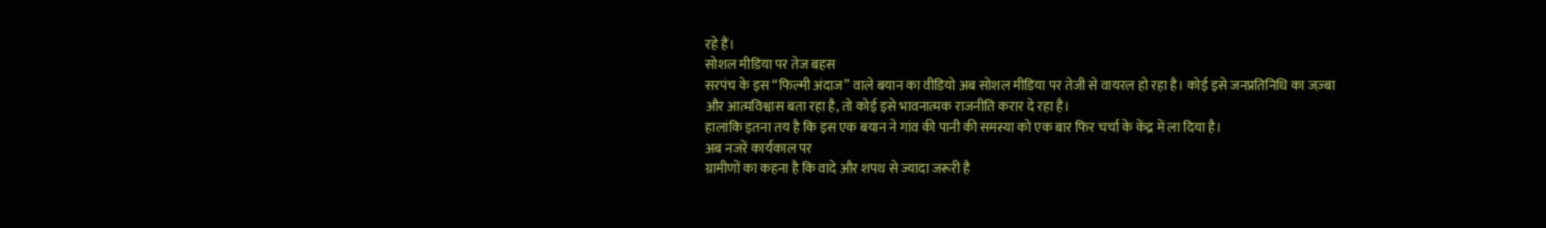रहे हैं।
सोशल मीडिया पर तेज बहस
सरपंच के इस “फिल्मी अंदाज” वाले बयान का वीडियो अब सोशल मीडिया पर तेजी से वायरल हो रहा है। कोई इसे जनप्रतिनिधि का जज़्बा और आत्मविश्वास बता रहा है, तो कोई इसे भावनात्मक राजनीति करार दे रहा है।
हालांकि इतना तय है कि इस एक बयान ने गांव की पानी की समस्या को एक बार फिर चर्चा के केंद्र में ला दिया है।
अब नजरें कार्यकाल पर
ग्रामीणों का कहना है कि वादे और शपथ से ज्यादा जरूरी है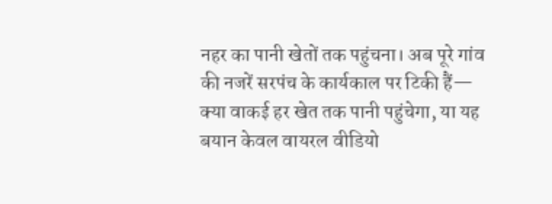नहर का पानी खेतों तक पहुंचना। अब पूरे गांव की नजरें सरपंच के कार्यकाल पर टिकी हैं—
क्या वाकई हर खेत तक पानी पहुंचेगा, या यह बयान केवल वायरल वीडियो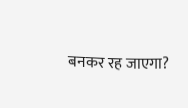बनकर रह जाएगा?